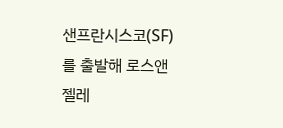샌프란시스코(SF)를 출발해 로스앤젤레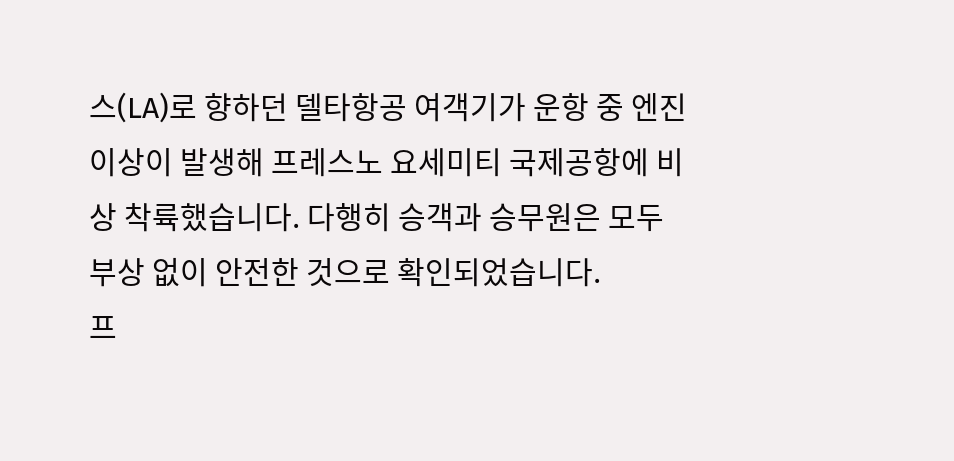스(LA)로 향하던 델타항공 여객기가 운항 중 엔진 이상이 발생해 프레스노 요세미티 국제공항에 비상 착륙했습니다. 다행히 승객과 승무원은 모두 부상 없이 안전한 것으로 확인되었습니다.
프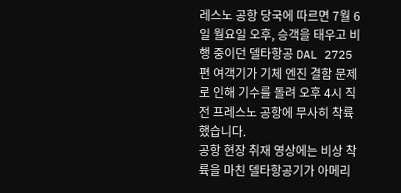레스노 공항 당국에 따르면 7월 6일 월요일 오후, 승객을 태우고 비행 중이던 델타항공 DAL 2725편 여객기가 기체 엔진 결함 문제로 인해 기수를 돌려 오후 4시 직전 프레스노 공항에 무사히 착륙했습니다.
공항 현장 취재 영상에는 비상 착륙을 마친 델타항공기가 아메리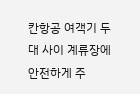칸항공 여객기 두 대 사이 계류장에 안전하게 주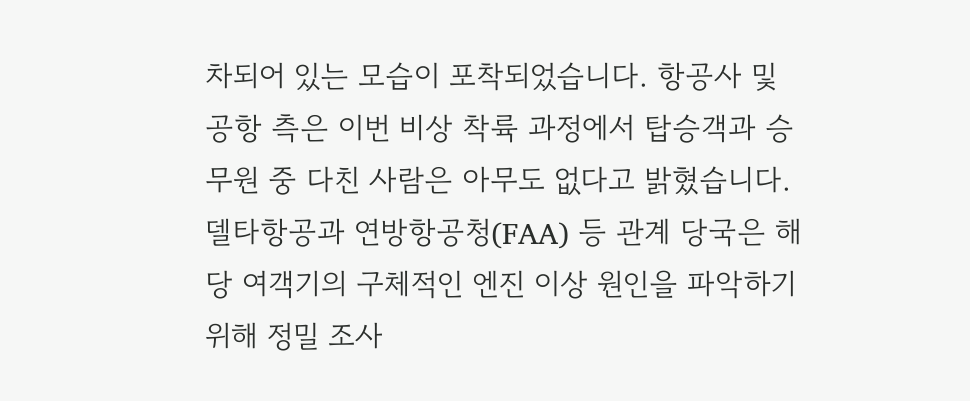차되어 있는 모습이 포착되었습니다. 항공사 및 공항 측은 이번 비상 착륙 과정에서 탑승객과 승무원 중 다친 사람은 아무도 없다고 밝혔습니다.
델타항공과 연방항공청(FAA) 등 관계 당국은 해당 여객기의 구체적인 엔진 이상 원인을 파악하기 위해 정밀 조사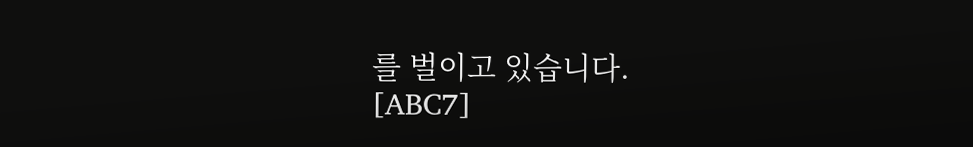를 벌이고 있습니다.
[ABC7]